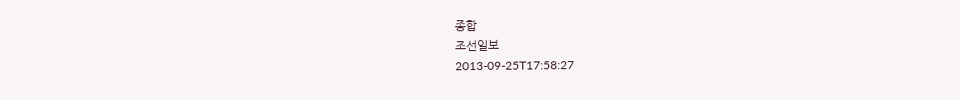종합
조선일보
2013-09-25T17:58:27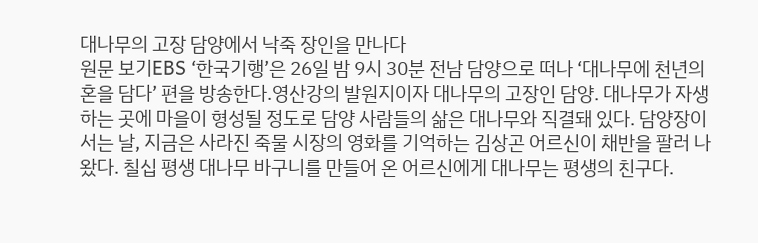대나무의 고장 담양에서 낙죽 장인을 만나다
원문 보기EBS ‘한국기행’은 26일 밤 9시 30분 전남 담양으로 떠나 ‘대나무에 천년의 혼을 담다’ 편을 방송한다.영산강의 발원지이자 대나무의 고장인 담양. 대나무가 자생하는 곳에 마을이 형성될 정도로 담양 사람들의 삶은 대나무와 직결돼 있다. 담양장이 서는 날, 지금은 사라진 죽물 시장의 영화를 기억하는 김상곤 어르신이 채반을 팔러 나왔다. 칠십 평생 대나무 바구니를 만들어 온 어르신에게 대나무는 평생의 친구다.